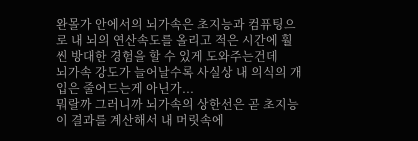완몰가 안에서의 뇌가속은 초지능과 컴퓨팅으로 내 뇌의 연산속도를 올리고 적은 시간에 훨씬 방대한 경험을 할 수 있게 도와주는건데
뇌가속 강도가 늘어날수록 사실상 내 의식의 개입은 줄어드는게 아닌가...
뭐랄까 그러니까 뇌가속의 상한선은 곧 초지능이 결과를 계산해서 내 머릿속에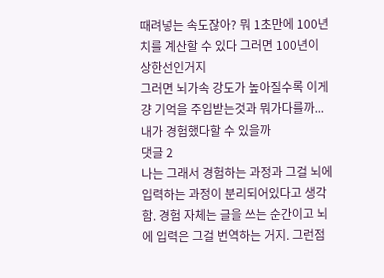때려넣는 속도잖아? 뭐 1초만에 100년치를 계산할 수 있다 그러면 100년이 상한선인거지
그러면 뇌가속 강도가 높아질수록 이게 걍 기억을 주입받는것과 뭐가다를까...내가 경험했다할 수 있을까
댓글 2
나는 그래서 경험하는 과정과 그걸 뇌에 입력하는 과정이 분리되어있다고 생각함. 경험 자체는 글을 쓰는 순간이고 뇌에 입력은 그걸 번역하는 거지. 그런점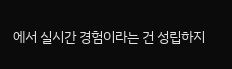에서 실시간 경험이라는 건 성립하지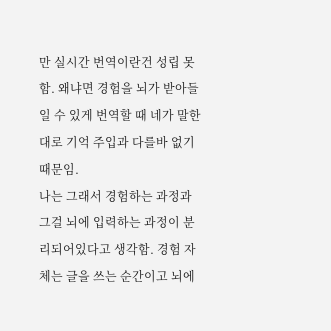만 실시간 번역이란건 성립 못함. 왜냐면 경험을 뇌가 받아들일 수 있게 번역할 때 네가 말한대로 기억 주입과 다를바 없기 때문임.
나는 그래서 경험하는 과정과 그걸 뇌에 입력하는 과정이 분리되어있다고 생각함. 경험 자체는 글을 쓰는 순간이고 뇌에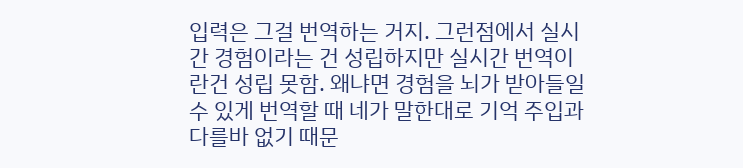입력은 그걸 번역하는 거지. 그런점에서 실시간 경험이라는 건 성립하지만 실시간 번역이란건 성립 못함. 왜냐면 경험을 뇌가 받아들일 수 있게 번역할 때 네가 말한대로 기억 주입과 다를바 없기 때문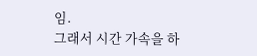임.
그래서 시간 가속을 하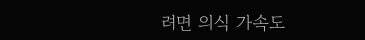려면 의식 가속도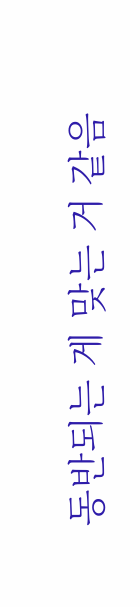동반되는 게 맞는 거 같음